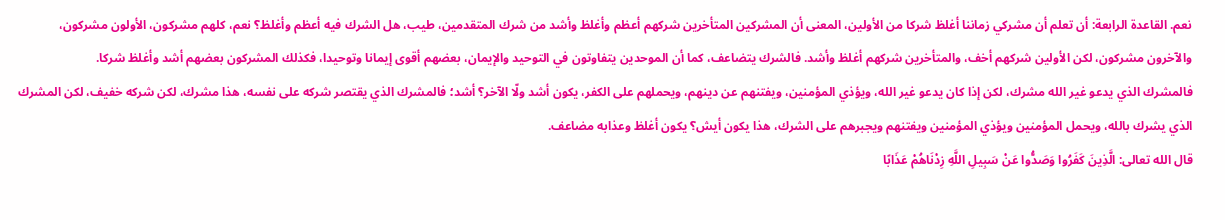نعم. القاعدة الرابعة: أن تعلم أن مشركي زماننا أغلظ شركا من الأولين، المعنى أن المشركين المتأخرين شركهم أعظم وأغلظ وأشد من شرك المتقدمين، طيب، هل الشرك فيه أعظم وأغلظ؟ نعم، كلهم مشركون، الأولون مشركون، والآخرون مشركون، لكن الأولين شركهم أخف، والمتأخرين شركهم أغلظ وأشد. فالشرك يتضاعف، كما أن الموحدين يتفاوتون في التوحيد والإيمان، بعضهم أقوى إيمانا وتوحيدا، فكذلك المشركون بعضهم أشد وأغلظ شركا.
فالمشرك الذي يدعو غير الله مشرك، لكن إذا كان يدعو غير الله، ويؤذي المؤمنين، ويفتنهم عن دينهم، ويحملهم على الكفر، يكون أشد ولّا الآخر؟ أشد؛ فالمشرك الذي يقتصر شركه على نفسه، هذا مشرك، لكن شركه خفيف، لكن المشرك الذي يشرك بالله، ويحمل المؤمنين ويؤذي المؤمنين ويفتنهم ويجبرهم على الشرك، هذا يكون أيش؟ يكون أغلظ وعذابه مضاعف.
قال الله تعالى: الَّذِينَ كَفَرُوا وَصَدُّوا عَنْ سَبِيلِ اللَّهِ زِدْنَاهُمْ عَذَابًا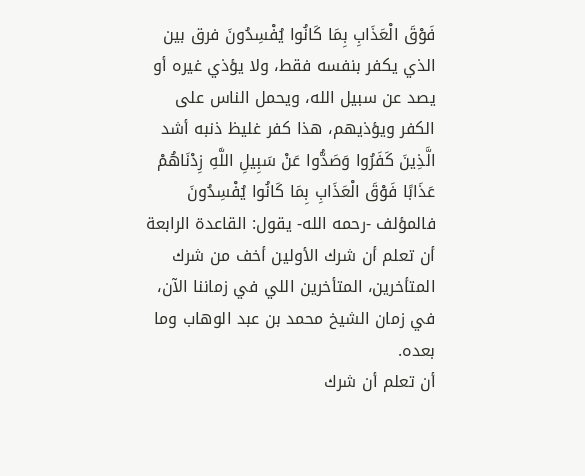فَوْقَ الْعَذَابِ بِمَا كَانُوا يُفْسِدُونَ فرق بين الذي يكفر بنفسه فقط، ولا يؤذي غيره أو يصد عن سبيل الله، ويحمل الناس على الكفر ويؤذيهم، هذا كفر غليظ ذنبه أشد الَّذِينَ كَفَرُوا وَصَدُّوا عَنْ سَبِيلِ اللَّهِ زِدْنَاهُمْ عَذَابًا فَوْقَ الْعَذَابِ بِمَا كَانُوا يُفْسِدُونَ فالمؤلف -رحمه الله- يقول: القاعدة الرابعة أن تعلم أن شرك الأولين أخف من شرك المتأخرين، المتأخرين اللي في زماننا الآن، في زمان الشيخ محمد بن عبد الوهاب وما بعده.
أن تعلم أن شرك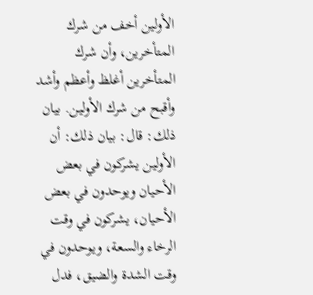الأولين أخف من شرك المتأخرين، وأن شرك المتأخرين أغلظ وأعظم وأشد وأقبح من شرك الأولين. بيان ذلك: قال: بيان ذلك: أن الأولين يشركون في بعض الأحيان ويوحدون في بعض الأحيان، يشركون في وقت الرخاء والسعة، ويوحدون في وقت الشدة والضيق، فدل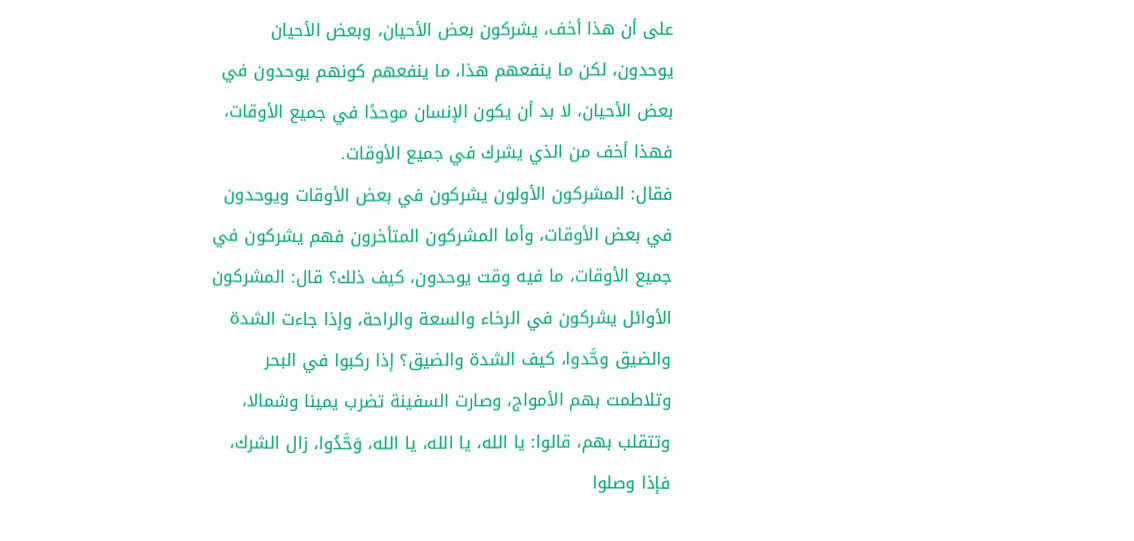على أن هذا أخف، يشركون بعض الأحيان، وبعض الأحيان يوحدون، لكن ما ينفعهم هذا، ما ينفعهم كونهم يوحدون في بعض الأحيان، لا بد أن يكون الإنسان موحدًا في جميع الأوقات، فهذا أخف من الذي يشرك في جميع الأوقات.
فقال: المشركون الأولون يشركون في بعض الأوقات ويوحدون في بعض الأوقات، وأما المشركون المتأخرون فهم يشركون في جميع الأوقات، ما فيه وقت يوحدون، كيف ذلك؟ قال: المشركون الأوائل يشركون في الرخاء والسعة والراحة، وإذا جاءت الشدة والضيق وحَّدوا، كيف الشدة والضيق؟ إذا ركبوا في البحر وتلاطمت بهم الأمواج، وصارت السفينة تضرب يمينا وشمالا، وتتقلب بهم، قالوا: يا الله، يا الله، يا الله، وَحَّدُوا، زال الشرك، فإذا وصلوا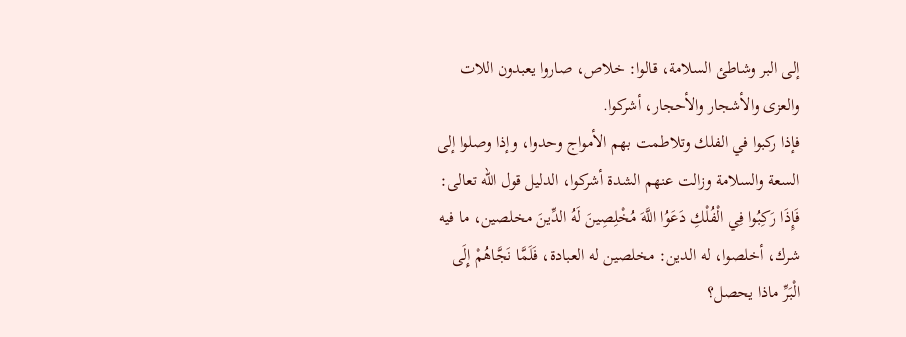إلى البر وشاطئ السلامة، قالوا: خلاص، صاروا يعبدون اللات والعزى والأشجار والأحجار، أشركوا.
فإذا ركبوا في الفلك وتلاطمت بهم الأمواج وحدوا، وإذا وصلوا إلى السعة والسلامة وزالت عنهم الشدة أشركوا، الدليل قول الله تعالى: فَإِذَا رَكِبُوا فِي الْفُلْكِ دَعَوُا اللَّهَ مُخْلِصِينَ لَهُ الدِّينَ مخلصين، ما فيه شرك، أخلصوا، له الدين: مخلصين له العبادة، فَلَمَّا نَجَّاهُمْ إِلَى الْبَرِّ ماذا يحصل؟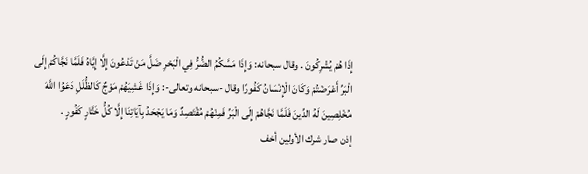إِذَا هُمْ يُشْرِكُونَ . وقال سبحانه: وَإِذَا مَسَّكُمُ الضُّرُّ فِي الْبَحْرِ ضَلَّ مَنْ تَدْعُونَ إِلَّا إِيَّاهُ فَلَمَّا نَجَّاكُمْ إِلَى الْبَرِّ أَعْرَضْتُمْ وَكَانَ الْإِنْسَانُ كَفُورًا وقال -سبحانه وتعالى-: وَإِذَا غَشِيَهُمْ مَوْجٌ كَالظُّلَلِ دَعَوُا اللَّهَ مُخْلِصِينَ لَهُ الدِّينَ فَلَمَّا نَجَّاهُمْ إِلَى الْبَرِّ فَمِنْهُمْ مُقْتَصِدٌ وَمَا يَجْحَدُ بِآيَاتِنَا إِلَّا كُلُّ خَتَّارٍ كَفُورٍ .
إذن صار شرك الأولين أخف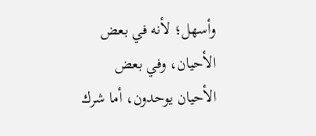وأسهل؛ لأنه في بعض الأحيان، وفي بعض الأحيان يوحدون، أما شرك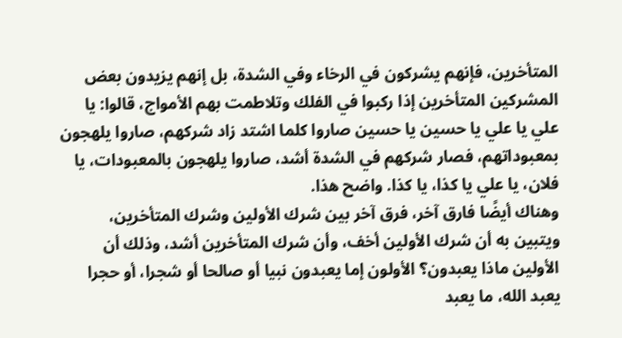المتأخرين، فإنهم يشركون في الرخاء وفي الشدة، بل إنهم يزيدون بعض المشركين المتأخرين إذا ركبوا في الفلك وتلاطمت بهم الأمواج، قالوا: يا علي يا علي يا حسين يا حسين صاروا كلما اشتد زاد شركهم، صاروا يلهجون بمعبوداتهم، فصار شركهم في الشدة أشد، صاروا يلهجون بالمعبودات، يا فلان، يا علي يا كذا، يا كذا. واضح هذا.
وهناك أيضًا فارق آخر، فرق آخر بين شرك الأولين وشرك المتأخرين، ويتبين به أن شرك الأولين أخف، وأن شرك المتأخرين أشد، وذلك أن الأولين ماذا يعبدون؟ الأولون إما يعبدون نبيا أو صالحا أو شجرا، أو حجرا يعبد الله، ما يعبد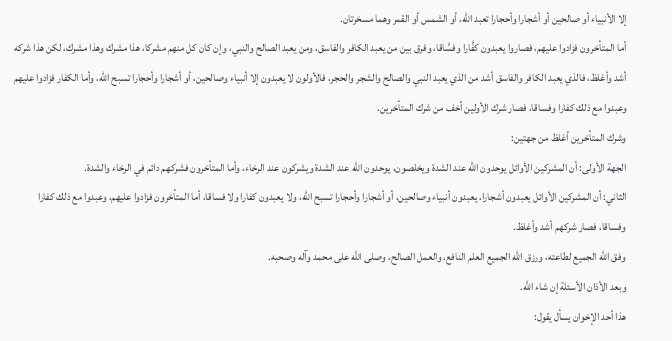إلا الأنبياء أو صالحين أو أشجارا وأحجارا تعبد الله، أو الشمس أو القمر وهما مسخرتان.
أما المتأخرون فزادوا عليهم، فصاروا يعبدون كفَّارا وفسَّاقا، وفرق بين من يعبد الكافر والفاسق، ومن يعبد الصالح والنبي، وإن كان كل منهم مشركا، هذا مشرك وهذا مشرك، لكن هذا شركه أشد وأغلظ، فالذي يعبد الكافر والفاسق أشد من الذي يعبد النبي والصالح والشجر والحجر، فالأولون لا يعبدون إلا أنبياء وصالحين، أو أشجارا وأحجارا تسبح الله، وأما الكفار فزادوا عليهم وعبدوا مع ذلك كفارا وفساقا، فصار شرك الأولين أخف من شرك المتأخرين.
وشرك المتأخرين أغلظ من جهتين:
الجهة الأولى: أن المشركين الأوائل يوحدون الله عند الشدة ويخلصون، يوحدون الله عند الشدة ويشركون عند الرخاء، وأما المتأخرون فشركهم دائم في الرخاء والشدة.
الثاني: أن المشركين الأوائل يعبدون أشجارا، يعبدون أنبياء وصالحين، أو أشجارا وأحجارا تسبح الله، ولا يعبدون كفارا ولا فساقا، أما المتأخرون فزادوا عليهم، وعبدوا مع ذلك كفارا وفساقا، فصار شركهم أشد وأغلظ.
وفق الله الجميع لطاعته، ورزق الله الجميع العلم النافع، والعمل الصالح، وصلى الله على محمد وآله وصحبه.
وبعد الأذان الأسئلة إن شاء الله.
هذا أحد الإخوان يسأل يقول: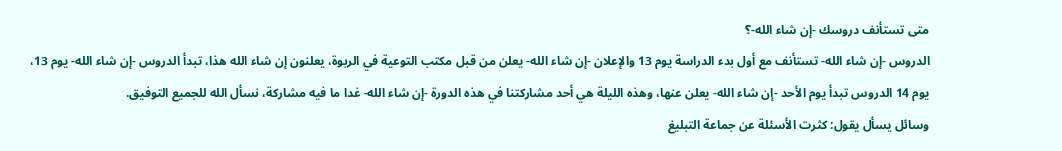متى تستأنف دروسك -إن شاء الله-؟
الدروس -إن شاء الله- تستأنف مع أول بدء الدراسة يوم 13 والإعلان -إن شاء الله- يعلن من قبل مكتب التوعية في الربوة، يعلنون إن شاء الله هذا، تبدأ الدروس -إن شاء الله- يوم 13، يوم 14 الدروس تبدأ يوم الأحد -إن شاء الله- يعلن عنها، وهذه الليلة هي أحد مشاركتنا في هذه الدورة -إن شاء الله- غدا ما فيه مشاركة، نسأل الله للجميع التوفيق.
وسائل يسأل يقول: كثرت الأسئلة عن جماعة التبليغ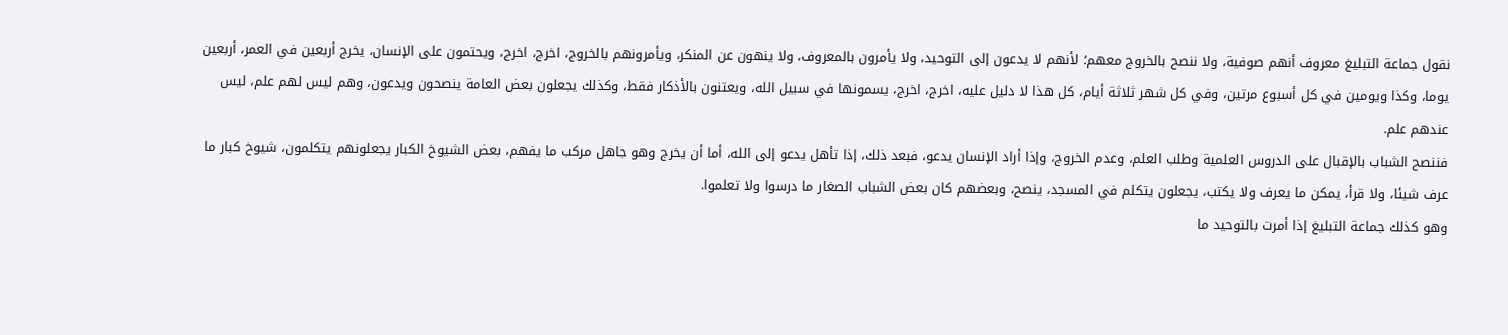نقول جماعة التبليغ معروف أنهم صوفية، ولا ننصح بالخروج معهم؛ لأنهم لا يدعون إلى التوحيد، ولا يأمرون بالمعروف، ولا ينهون عن المنكر، ويأمرونهم بالخروج، اخرج، اخرج، ويحتمون على الإنسان، يخرج أربعين في العمر، أربعين يوما، وكذا ويومين في كل أسبوع مرتين، وفي كل شهر ثلاثة أيام، كل هذا لا دليل عليه، اخرج، اخرج، يسمونها في سبيل الله، ويعتنون بالأذكار فقط، وكذلك يجعلون بعض العامة ينصحون ويدعون، وهم ليس لهم علم، ليس عندهم علم.
فننصح الشباب بالإقبال على الدروس العلمية وطلب العلم، وعدم الخروج، وإذا أراد الإنسان يدعو، فبعد ذلك، إذا تأهل يدعو إلى الله، أما أن يخرج وهو جاهل مركب ما يفهم، بعض الشيوخ الكبار يجعلونهم يتكلمون، شيوخ كبار ما عرف شيئا، ولا قرأ، يمكن ما يعرف ولا يكتب، يجعلون يتكلم في المسجد، ينصح، وبعضهم كان بعض الشباب الصغار ما درسوا ولا تعلموا.
وهو كذلك جماعة التبليغ إذا أمرت بالتوحيد ما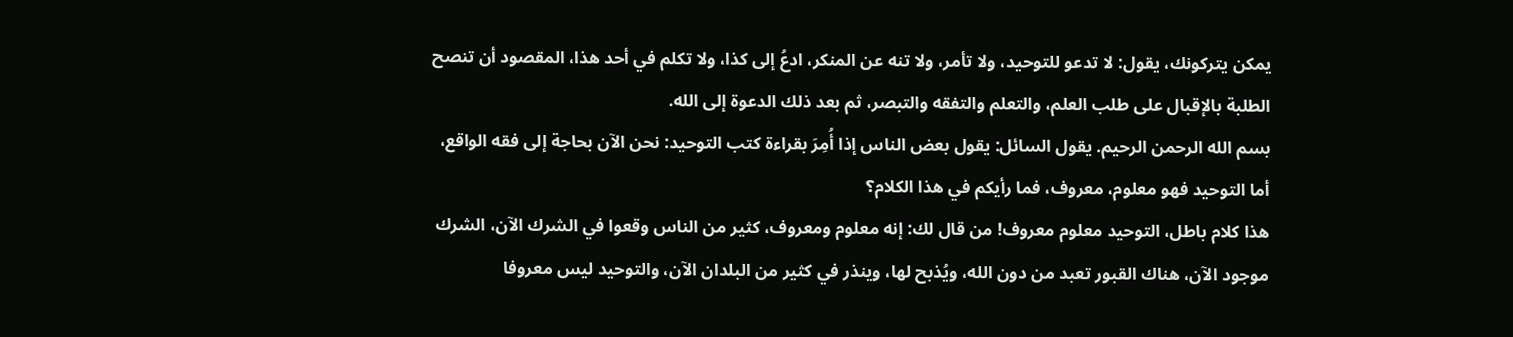يمكن يتركونك، يقول: لا تدعو للتوحيد، ولا تأمر، ولا تنه عن المنكر، ادعُ إلى كذا، ولا تكلم في أحد هذا، المقصود أن تنصح الطلبة بالإقبال على طلب العلم، والتعلم والتفقه والتبصر، ثم بعد ذلك الدعوة إلى الله.
بسم الله الرحمن الرحيم. يقول السائل: يقول بعض الناس إذا أُمِرَ بقراءة كتب التوحيد: نحن الآن بحاجة إلى فقه الواقع، أما التوحيد فهو معلوم، معروف، فما رأيكم في هذا الكلام؟
هذا كلام باطل، التوحيد معلوم معروف! من قال لك: إنه معلوم ومعروف، كثير من الناس وقعوا في الشرك الآن، الشرك موجود الآن، هناك القبور تعبد من دون الله، ويُذبح لها، وينذر في كثير من البلدان الآن، والتوحيد ليس معروفا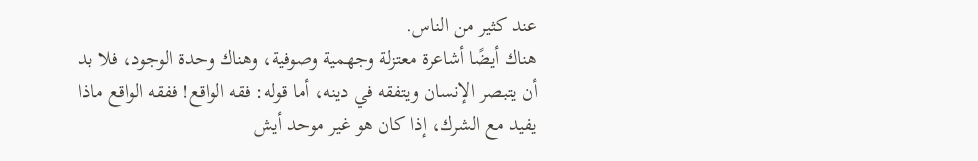عند كثير من الناس.
هناك أيضًا أشاعرة معتزلة وجهمية وصوفية، وهناك وحدة الوجود، فلا بد أن يتبصر الإنسان ويتفقه في دينه، أما قوله: فقه الواقع! ففقه الواقع ماذا يفيد مع الشرك، إذا كان هو غير موحد أيش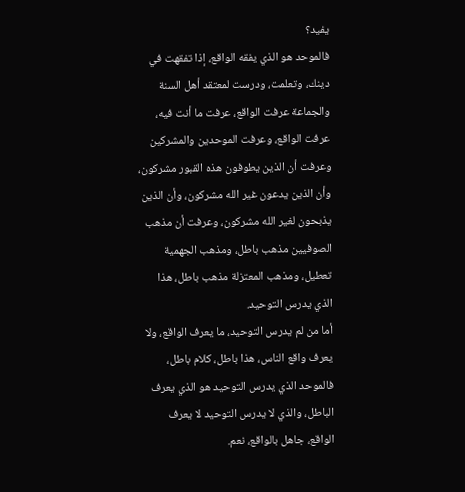يفيد؟
فالموحد هو الذي يفقه الواقع، إذا تفقهت في دينك، وتعلمت، ودرست لمعتقد أهل السنة والجماعة عرفت الواقع، عرفت ما أنت فيه، عرفت الواقع، وعرفت الموحدين والمشركين وعرفت أن الذين يطوفون هذه القبور مشركون، وأن الذين يدعون غير الله مشركون، وأن الذين يذبحون لغير الله مشركون، وعرفت أن مذهب الصوفيين مذهب باطل، ومذهب الجهمية تعطيل، ومذهب المعتزلة مذهب باطل، هذا الذي يدرس التوحيد.
أما من لم يدرس التوحيد، ما يعرف الواقع، ولا يعرف واقع الناس، هذا باطل، كلام باطل، فالموحد الذي يدرس التوحيد هو الذي يعرف الباطل، والذي لا يدرس التوحيد لا يعرف الواقع، جاهل بالواقع، نعم.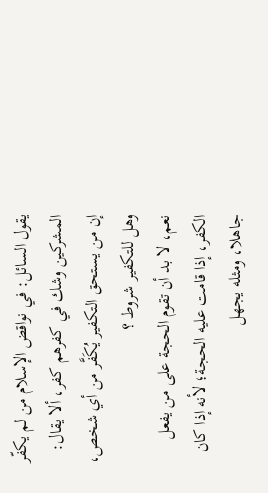يقول السائل: في نواقض الإسلام من لم يكفّر المشركين وشك في كفرهم كفر، ألا يقال: إن من يستحق التكفير يُكَفَّر من أي شخص، وهل للتكفير شروط ؟
نعم، لا بد أن تقوم الحجة على من يفعل الكفر، إذا قامت عليه الحجة؛ لأنه إذا كان جاهلا، ومثله يجهل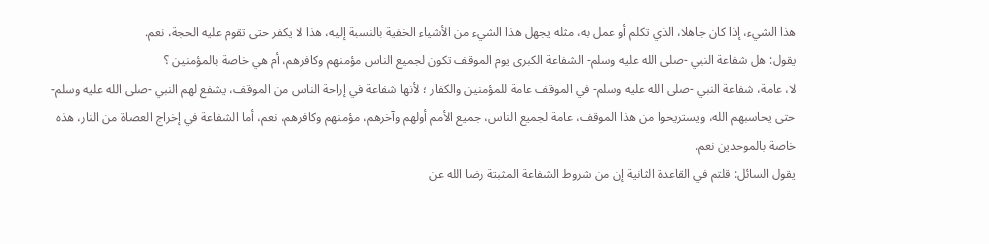هذا الشيء، إذا كان جاهلا، الذي تكلم أو عمل به، مثله يجهل هذا الشيء من الأشياء الخفية بالنسبة إليه، هذا لا يكفر حتى تقوم عليه الحجة، نعم.
يقول: هل شفاعة النبي -صلى الله عليه وسلم- الشفاعة الكبرى يوم الموقف تكون لجميع الناس مؤمنهم وكافرهم، أم هي خاصة بالمؤمنين ؟
لا، عامة، شفاعة النبي -صلى الله عليه وسلم- في الموقف عامة للمؤمنين والكفار ؛ لأنها شفاعة في إراحة الناس من الموقف، يشفع لهم النبي -صلى الله عليه وسلم- حتى يحاسبهم الله، ويستريحوا من هذا الموقف، عامة لجميع الناس، جميع الأمم أولهم وآخرهم، مؤمنهم وكافرهم، نعم، أما الشفاعة في إخراج العصاة من النار، هذه خاصة بالموحدين نعم.
يقول السائل: قلتم في القاعدة الثانية إن من شروط الشفاعة المثبتة رضا الله عن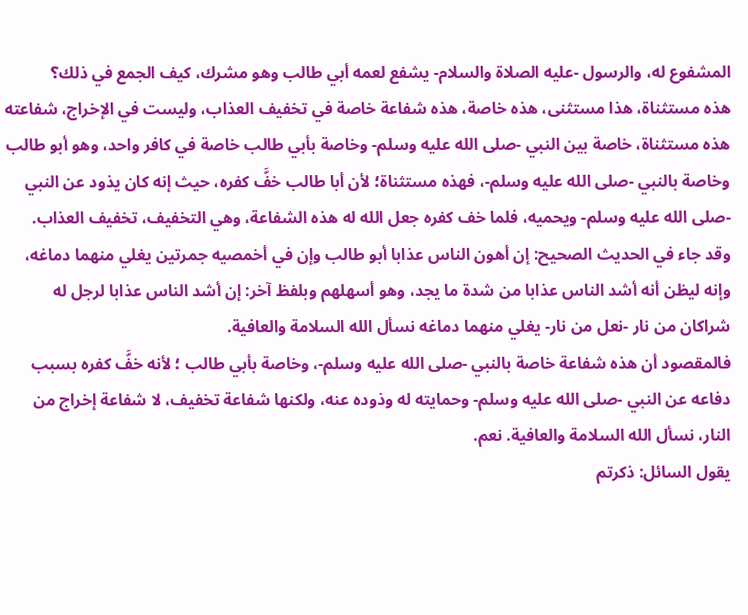المشفوع له، والرسول -عليه الصلاة والسلام- يشفع لعمه أبي طالب وهو مشرك، كيف الجمع في ذلك؟
هذه مستثناة، هذا مستثنى، هذه خاصة، هذه شفاعة خاصة في تخفيف العذاب، وليست في الإخراج، شفاعته هذه مستثناة، خاصة بين النبي -صلى الله عليه وسلم- وخاصة بأبي طالب خاصة في كافر واحد، وهو أبو طالب وخاصة بالنبي -صلى الله عليه وسلم-، فهذه مستثناة؛ لأن أبا طالب خفَّ كفره، حيث إنه كان يذود عن النبي -صلى الله عليه وسلم- ويحميه، فلما خف كفره جعل الله له هذه الشفاعة، وهي التخفيف، تخفيف العذاب.
وقد جاء في الحديث الصحيح: إن أهون الناس عذابا أبو طالب وإن في أخمصيه جمرتين يغلي منهما دماغه، وإنه ليظن أنه أشد الناس عذابا من شدة ما يجد، وهو أسهلهم وبلفظ آخر: إن أشد الناس عذابا لرجل له شراكان من نار -نعل من نار- يغلي منهما دماغه نسأل الله السلامة والعافية.
فالمقصود أن هذه شفاعة خاصة بالنبي -صلى الله عليه وسلم-، وخاصة بأبي طالب ؛ لأنه خفَّ كفره بسبب دفاعه عن النبي -صلى الله عليه وسلم- وحمايته له وذوده عنه، ولكنها شفاعة تخفيف، لا شفاعة إخراج من النار، نسأل الله السلامة والعافية. نعم.
يقول السائل: ذكرتم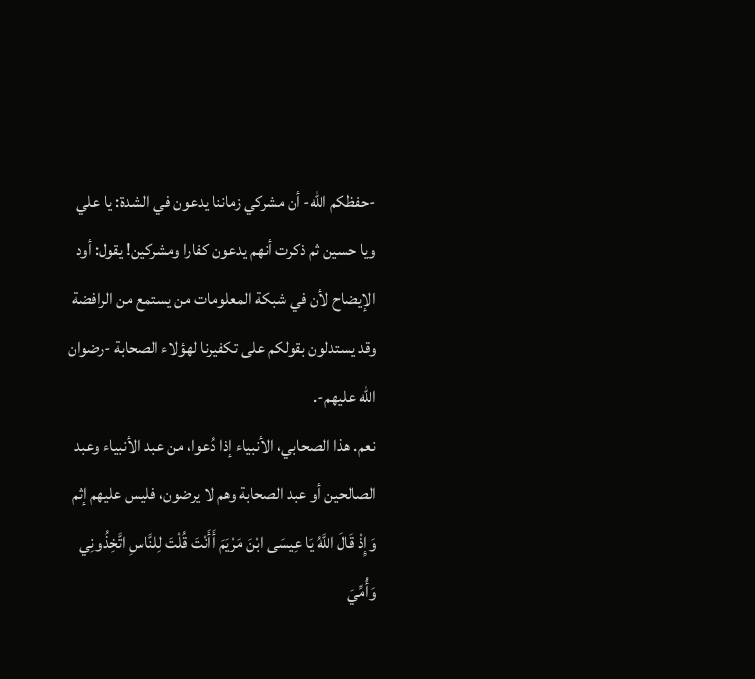-حفظكم الله- أن مشركي زماننا يدعون في الشدة: يا علي ويا حسين ثم ذكرت أنهم يدعون كفارا ومشركين! يقول: أود الإيضاح لأن في شبكة المعلومات من يستمع من الرافضة وقد يستدلون بقولكم على تكفيرنا لهؤلاء الصحابة -رضوان الله عليهم-.
نعم. هذا الصحابي، الأنبياء إذا دُعوا، من عبد الأنبياء وعبد الصالحين أو عبد الصحابة وهم لا يرضون، فليس عليهم إثم وَإِذْ قَالَ اللَّهُ يَا عِيسَى ابْنَ مَرْيَمَ أَأَنْتَ قُلْتَ لِلنَّاسِ اتَّخِذُونِي وَأُمِّيَ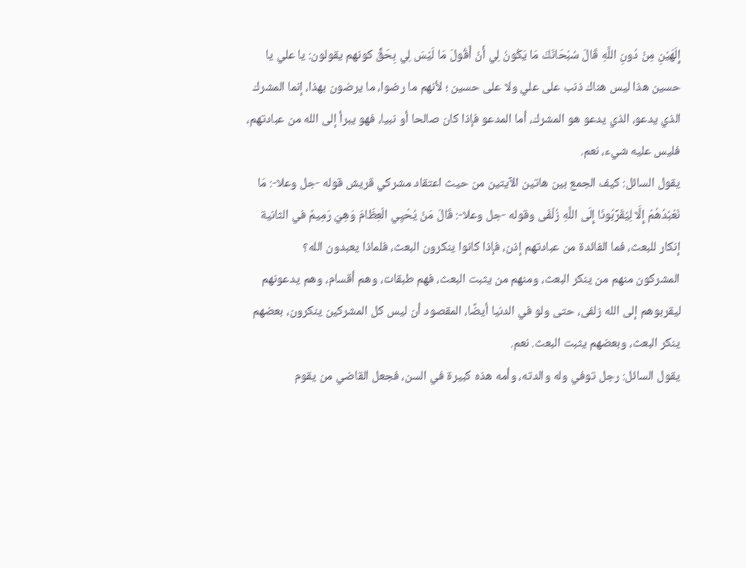إِلَهَيْنِ مِنْ دُونِ اللَّهِ قَالَ سُبْحَانَكَ مَا يَكُونُ لِي أَنْ أَقُولَ مَا لَيْسَ لِي بِحَقٍّ كونهم يقولون: يا علي يا حسين هذا ليس هناك ذنب على علي ولا على حسين ؛ لأنهم ما رضوا، ما يرضون بهذا، إنما المشرك الذي يدعو، الذي يدعو هو المشرك، أما المدعو فإذا كان صالحا أو نبيا، فهو يبرأ إلى الله من عبادتهم، فليس عليه شيء، نعم.
يقول السائل: كيف الجمع بين هاتين الآيتين من حيث اعتقاد مشركي قريش قوله -جل وعلا-: مَا نَعْبُدُهُمْ إِلَّا لِيُقَرِّبُونَا إِلَى اللَّهِ زُلْفَى وقوله -جل وعلا-: قَالَ مَنْ يُحْيِي الْعِظَامَ وَهِيَ رَمِيمٌ في الثانية إنكار للبعث، فما الفائدة من عبادتهم إذن، فإذا كانوا ينكرون البعث، فلماذا يعبدون الله؟
المشركون منهم من ينكر البعث، ومنهم من يثبت البعث، فهم طبقات، وهم أقسام، وهم يدعونهم ليقربوهم إلى الله زلفى، حتى ولو في الدنيا أيضًا، المقصود أن ليس كل المشركين ينكرون، بعضهم ينكر البعث، وبعضهم يثبت البعث. نعم.
يقول السائل: رجل توفي وله والدته، وأمه هذه كبيرة في السن، فجعل القاضي من يقوم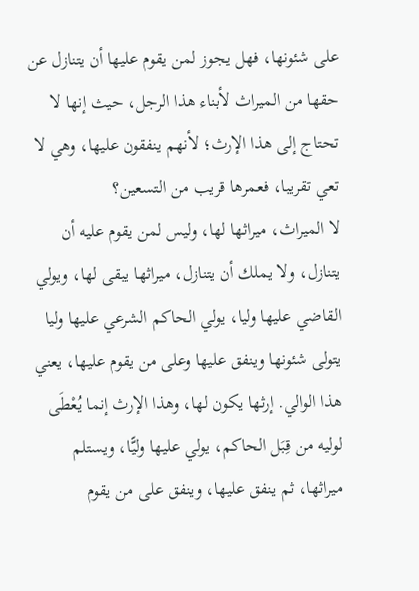على شئونها، فهل يجوز لمن يقوم عليها أن يتنازل عن حقها من الميراث لأبناء هذا الرجل، حيث إنها لا تحتاج إلى هذا الإرث؛ لأنهم ينفقون عليها، وهي لا تعي تقريبا، فعمرها قريب من التسعين؟
لا الميراث، ميراثها لها، وليس لمن يقوم عليه أن يتنازل، ولا يملك أن يتنازل، ميراثها يبقى لها، ويولي القاضي عليها وليا، يولي الحاكم الشرعي عليها وليا يتولى شئونها وينفق عليها وعلى من يقوم عليها، يعني هذا الوالي. إرثها يكون لها، وهذا الإرث إنما يُعْطَى لوليه من قِبَل الحاكم، يولي عليها وليًّا، ويستلم ميراثها، ثم ينفق عليها، وينفق على من يقوم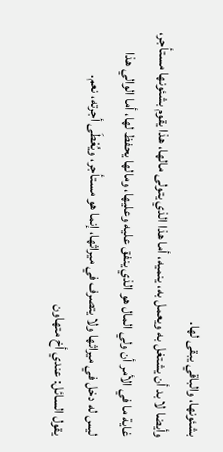بشئونها، والباقي يبقى لها.
وأيضا لا بد أن يشتغل به ويعمل به، ينميه، أما هذا الذي يتولى مالها، هذا يقوم بشئونها مستأجر، غاية ما في الأمر أن ولي المال هو الذي ينفق عليه وعليها، ومالها يحفظ لها، أما الوالي هذا ليس له دخل في ميراثها ولا يتصرف في ميراثها، إنما هو مستأجر، ويُعْطَى أجرته، نعم.
يقول السائل: عندي أخ متهاون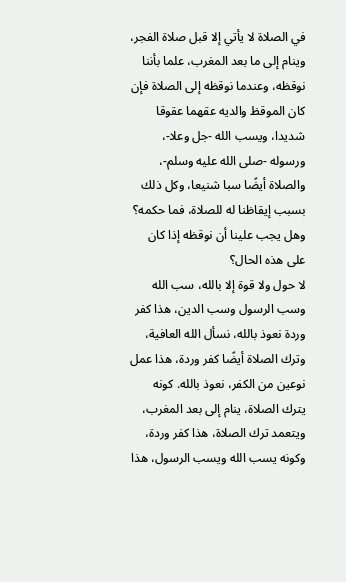في الصلاة لا يأتي إلا قبل صلاة الفجر، وينام إلى ما بعد المغرب، علما بأننا نوقظه، وعندما نوقظه إلى الصلاة فإن كان الموقظ والديه عقهما عقوقا شديدا، ويسب الله -جل وعلا-، ورسوله -صلى الله عليه وسلم-، والصلاة أيضًا سبا شنيعا، وكل ذلك بسبب إيقاظنا له للصلاة، فما حكمه؟ وهل يجب علينا أن نوقظه إذا كان على هذه الحال؟
لا حول ولا قوة إلا بالله، سب الله وسب الرسول وسب الدين، هذا كفر وردة نعوذ بالله، نسأل الله العافية، وترك الصلاة أيضًا كفر وردة، هذا عمل نوعين من الكفر، نعوذ بالله. كونه يترك الصلاة، ينام إلى بعد المغرب، ويتعمد ترك الصلاة، هذا كفر وردة، وكونه يسب الله ويسب الرسول، هذا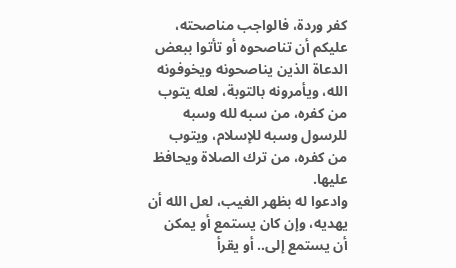كفر وردة، فالواجب مناصحته، عليكم أن تناصحوه أو تأتوا ببعض الدعاة الذين يناصحونه ويخوفونه الله، ويأمرونه بالتوبة، لعله يتوب من كفره، من سبه لله وسبه للرسول وسبه للإسلام، ويتوب من كفره، من ترك الصلاة ويحافظ عليها.
وادعوا له بظهر الغيب، لعل الله أن يهديه، وإن كان يستمع أو يمكن أن يستمع إلى.. أو يقرأ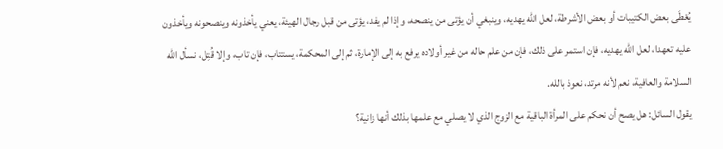يُعْطَى بعض الكتيبات أو بعض الأشرطة، لعل الله يهديه، وينبغي أن يؤتى من ينصحه، وإذا لم يفد، يؤتى من قبل رجال الهيئة، يعني يأخذونه وينصحونه ويأخذون عليه تعهدا، لعل الله يهديه، فإن استمر على ذلك، فإن من علم حاله من غير أولاده يرفع به إلى الإمارة، ثم إلى المحكمة، يستتاب، فإن تاب، وإلا قُتِل، نسأل الله السلامة والعافية، نعم لأنه مرتد، نعوذ بالله.
يقول السائل: هل يصح أن نحكم على المرأة الباقية مع الزوج الذي لا يصلي مع علمها بذلك أنها زانية؟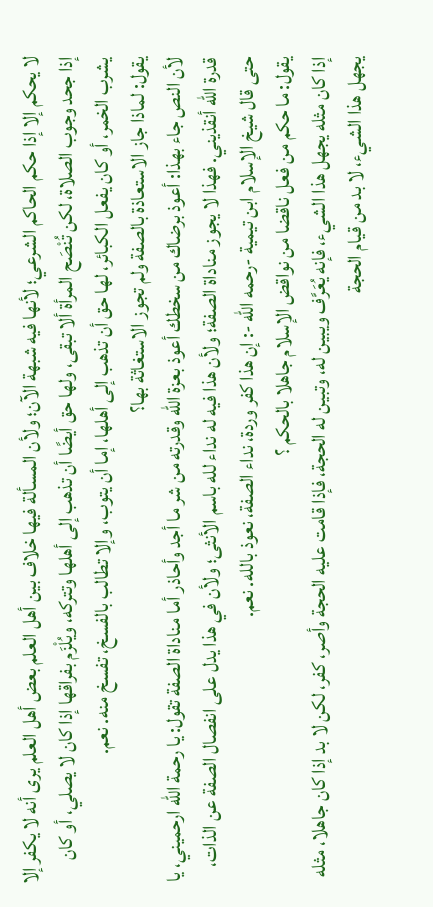لا يحكم إلا إذا حكم الحاكم الشرعي؛ لأنها فيه شبهة الآن؛ ولأن المسألة فيها خلاف بين أهل العلم بعض أهل العلم يرى أنه لا يكفر إلا إذا جحد وجوب الصلاة، لكن تُنْصَح المرأة ألا تبقى، ولها حق أيضًا أن تذهب إلى أهلها وتتركه، ويُلْزَم بفراقها إذا كان لا يصلي، أو كان يشرب الخمر، أو كان يفعل الكبائر، لها حق أن تذهب إلى أهلها، إما أن يتوب، وإلا تطالب بالفسخ، تفسخ منه. نعم.
يقول: لماذا جاز الاستعاذة بالصفة ولم تجوز الاستغاثة بها؟
لأن النص جاء بهذا: أعوذ برضاك من سخطك أعوذ بعزة الله وقدرته من شر ما أجد وأحاذر أما مناداة الصفة تقول: يا رحمة الله ارحميني، يا قدرة الله أنقذيني. فهذا لا يجوز مناداة الصفة؛ ولأن هذا فيه له نداء لله باسم الأنثى؛ ولأن في هذا يدل على انفصال الصفة عن الذات، حتى قال شيخ الإسلام ابن تيمية -رحمه الله -: إن هذا كفر وردة، نداء الصفة، نعوذ بالله. نعم.
يقول: ما حكم من فعل ناقضا من نواقض الإسلام جاهلا بالحكم ؟
إذا كان مثله يجهل هذا الشيء، فإنه يُعَرَّف ويبين له، وتبين له الحجة، فإذا قامت عليه الحجة وأصر، كفر، لكن لا بد إذا كان جاهلا، مثله يجهل هذا الشيء، لا بد من قيام الحجة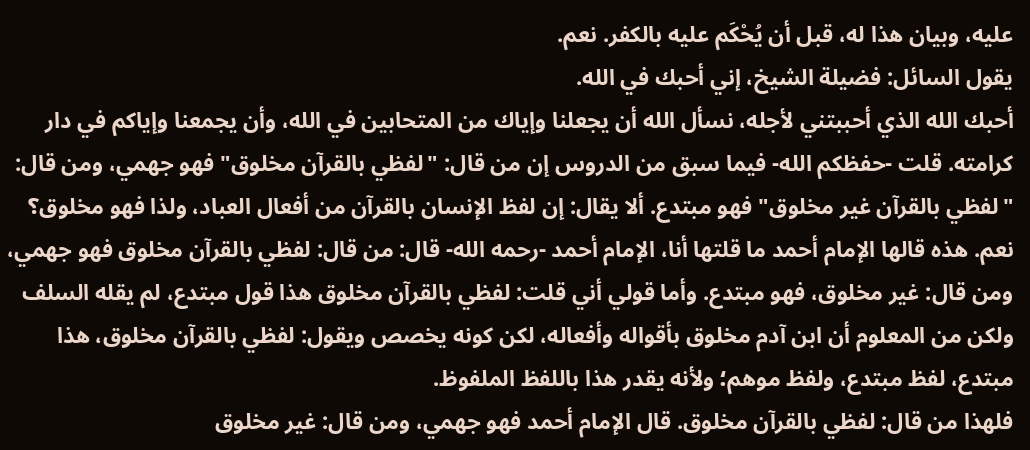عليه، وبيان هذا له، قبل أن يُحْكَم عليه بالكفر. نعم.
يقول السائل: فضيلة الشيخ، إني أحبك في الله.
أحبك الله الذي أحببتني لأجله، نسأل الله أن يجعلنا وإياك من المتحابين في الله، وأن يجمعنا وإياكم في دار كرامته. قلت -حفظكم الله- فيما سبق من الدروس إن من قال: "لفظي بالقرآن مخلوق" فهو جهمي، ومن قال: "لفظي بالقرآن غير مخلوق" فهو مبتدع. ألا يقال: إن لفظ الإنسان بالقرآن من أفعال العباد، ولذا فهو مخلوق؟
نعم. هذه قالها الإمام أحمد ما قلتها أنا، الإمام أحمد -رحمه الله- قال: من قال: لفظي بالقرآن مخلوق فهو جهمي، ومن قال: غير مخلوق، فهو مبتدع. وأما قولي أني قلت: لفظي بالقرآن مخلوق هذا قول مبتدع، لم يقله السلف
ولكن من المعلوم أن ابن آدم مخلوق بأقواله وأفعاله، لكن كونه يخصص ويقول: لفظي بالقرآن مخلوق، هذا مبتدع، لفظ مبتدع، ولفظ موهم؛ ولأنه يقدر هذا باللفظ الملفوظ.
فلهذا من قال: لفظي بالقرآن مخلوق. قال الإمام أحمد فهو جهمي، ومن قال: غير مخلوق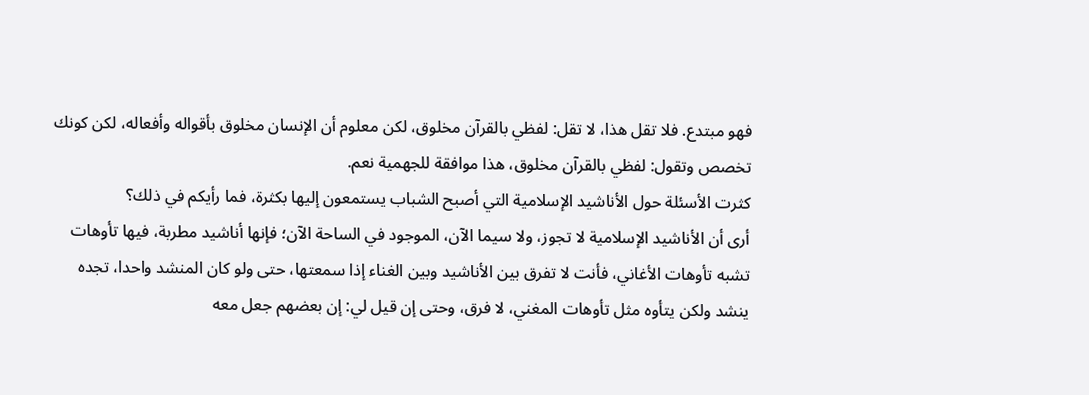فهو مبتدع. فلا تقل هذا، لا تقل: لفظي بالقرآن مخلوق، لكن معلوم أن الإنسان مخلوق بأقواله وأفعاله، لكن كونك تخصص وتقول: لفظي بالقرآن مخلوق، هذا موافقة للجهمية نعم.
كثرت الأسئلة حول الأناشيد الإسلامية التي أصبح الشباب يستمعون إليها بكثرة، فما رأيكم في ذلك؟
أرى أن الأناشيد الإسلامية لا تجوز، ولا سيما الآن، الموجود في الساحة الآن؛ فإنها أناشيد مطربة، فيها تأوهات تشبه تأوهات الأغاني، فأنت لا تفرق بين الأناشيد وبين الغناء إذا سمعتها، حتى ولو كان المنشد واحدا، تجده ينشد ولكن يتأوه مثل تأوهات المغني، لا فرق، وحتى إن قيل لي: إن بعضهم جعل معه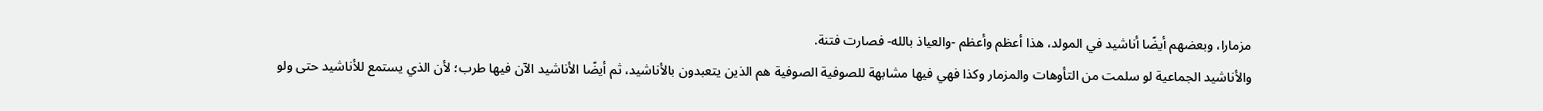مزمارا، وبعضهم أيضًا أناشيد في المولد، هذا أعظم وأعظم -والعياذ بالله- فصارت فتنة.
والأناشيد الجماعية لو سلمت من التأوهات والمزمار وكذا فهي فيها مشابهة للصوفية الصوفية هم الذين يتعبدون بالأناشيد، ثم أيضًا الأناشيد الآن فيها طرب؛ لأن الذي يستمع للأناشيد حتى ولو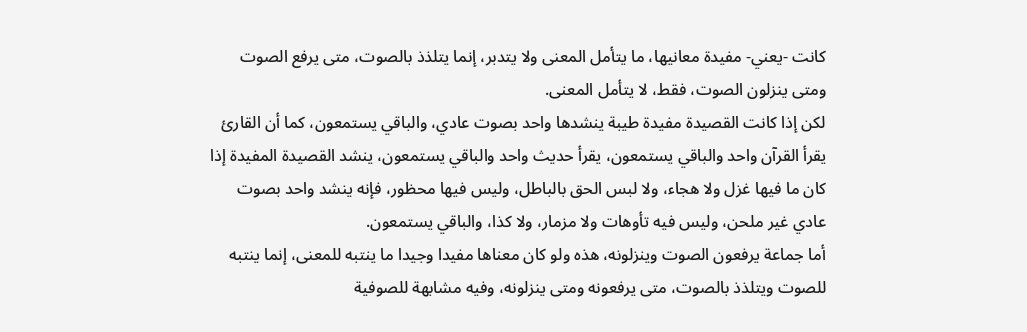كانت -يعني- مفيدة معانيها، ما يتأمل المعنى ولا يتدبر، إنما يتلذذ بالصوت، متى يرفع الصوت ومتى ينزلون الصوت، فقط، لا يتأمل المعنى.
لكن إذا كانت القصيدة مفيدة طيبة ينشدها واحد بصوت عادي، والباقي يستمعون، كما أن القارئ يقرأ القرآن واحد والباقي يستمعون، يقرأ حديث واحد والباقي يستمعون، ينشد القصيدة المفيدة إذا كان ما فيها غزل ولا هجاء، ولا لبس الحق بالباطل، وليس فيها محظور، فإنه ينشد واحد بصوت عادي غير ملحن، وليس فيه تأوهات ولا مزمار، ولا كذا، والباقي يستمعون.
أما جماعة يرفعون الصوت وينزلونه، هذه ولو كان معناها مفيدا وجيدا ما ينتبه للمعنى، إنما ينتبه للصوت ويتلذذ بالصوت، متى يرفعونه ومتى ينزلونه، وفيه مشابهة للصوفية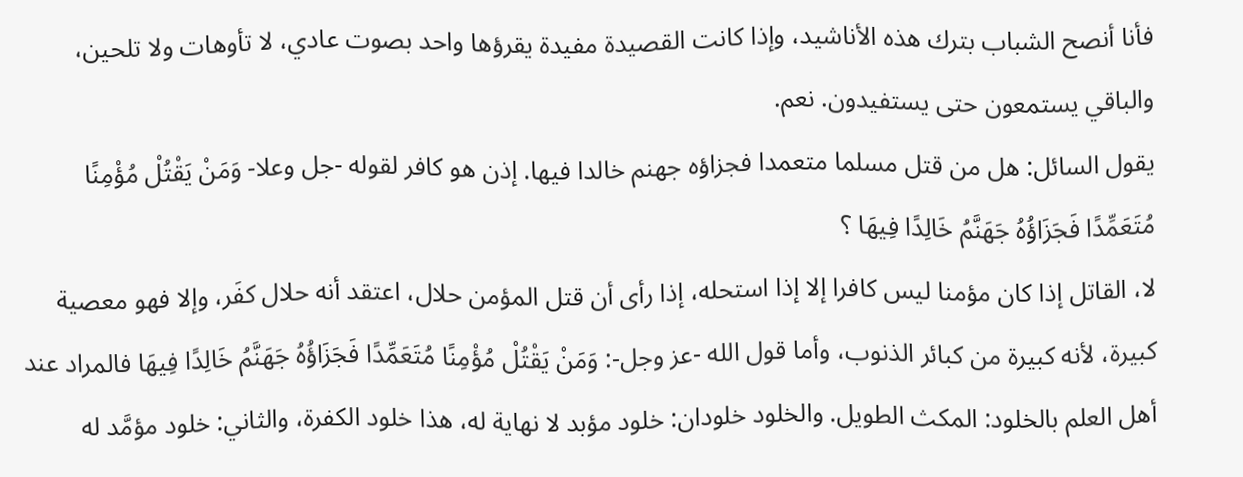فأنا أنصح الشباب بترك هذه الأناشيد، وإذا كانت القصيدة مفيدة يقرؤها واحد بصوت عادي، لا تأوهات ولا تلحين، والباقي يستمعون حتى يستفيدون. نعم.
يقول السائل: هل من قتل مسلما متعمدا فجزاؤه جهنم خالدا فيها. إذن هو كافر لقوله -جل وعلا- وَمَنْ يَقْتُلْ مُؤْمِنًا مُتَعَمِّدًا فَجَزَاؤُهُ جَهَنَّمُ خَالِدًا فِيهَا ؟
لا، القاتل إذا كان مؤمنا ليس كافرا إلا إذا استحله، إذا رأى أن قتل المؤمن حلال، اعتقد أنه حلال كفَر، وإلا فهو معصية كبيرة، لأنه كبيرة من كبائر الذنوب، وأما قول الله -عز وجل-: وَمَنْ يَقْتُلْ مُؤْمِنًا مُتَعَمِّدًا فَجَزَاؤُهُ جَهَنَّمُ خَالِدًا فِيهَا فالمراد عند أهل العلم بالخلود: المكث الطويل. والخلود خلودان: خلود مؤبد لا نهاية له، هذا خلود الكفرة، والثاني: خلود مؤمَّد له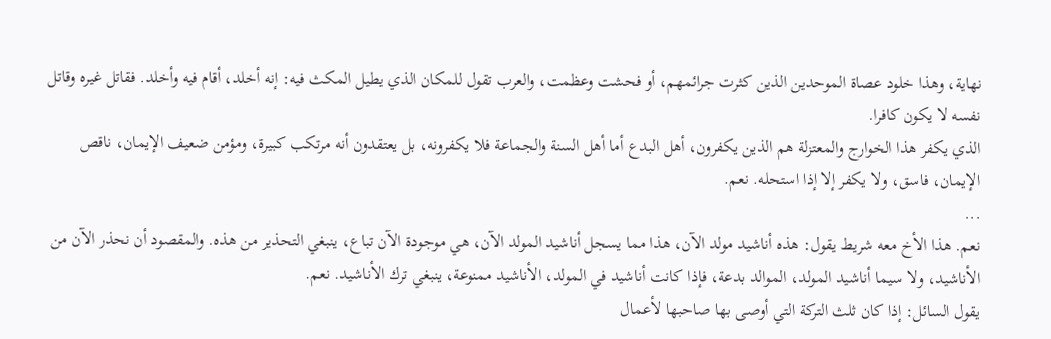نهاية، وهذا خلود عصاة الموحدين الذين كثرت جرائمهم، أو فحشت وعظمت، والعرب تقول للمكان الذي يطيل المكث فيه: إنه أخلد، أقام فيه وأخلد. فقاتل غيره وقاتل نفسه لا يكون كافرا.
الذي يكفر هذا الخوارج والمعتزلة هم الذين يكفرون، أهل البدع أما أهل السنة والجماعة فلا يكفرونه، بل يعتقدون أنه مرتكب كبيرة، ومؤمن ضعيف الإيمان، ناقص الإيمان، فاسق، ولا يكفر إلا إذا استحله. نعم.
...
نعم. هذا الأخ معه شريط يقول: هذه أناشيد مولد الآن، هذا مما يسجل أناشيد المولد الآن، هي موجودة الآن تباع، ينبغي التحذير من هذه. والمقصود أن نحذر الآن من الأناشيد، ولا سيما أناشيد المولد، الموالد بدعة، فإذا كانت أناشيد في المولد، الأناشيد ممنوعة، ينبغي ترك الأناشيد. نعم.
يقول السائل: إذا كان ثلث التركة التي أوصى بها صاحبها لأعمال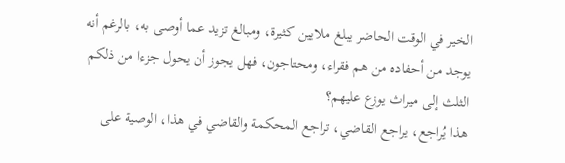الخير في الوقت الحاضر يبلغ ملايين كثيرة، ومبالغ تزيد عما أوصى به، بالرغم أنه يوجد من أحفاده من هم فقراء، ومحتاجون، فهل يجوز أن يحول جزءا من ذلكم الثلث إلى ميراث يوزع عليهم؟
هذا يُراجع، يراجع القاضي، تراجع المحكمة والقاضي في هذا، الوصية على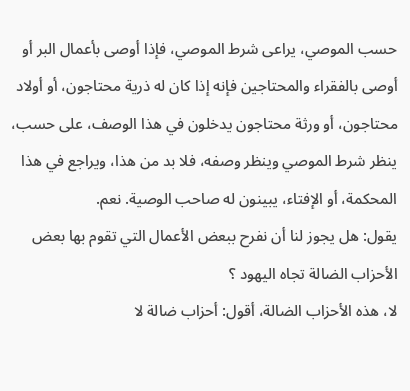حسب الموصي، يراعى شرط الموصي، فإذا أوصى بأعمال البر أو أوصى بالفقراء والمحتاجين فإنه إذا كان له ذرية محتاجون، أو أولاد محتاجون، أو ورثة محتاجون يدخلون في هذا الوصف، على حسب، ينظر شرط الموصي وينظر وصفه، فلا بد من هذا، ويراجع في هذا المحكمة، أو الإفتاء، يبينون له صاحب الوصية. نعم.
يقول: هل يجوز لنا أن نفرح ببعض الأعمال التي تقوم بها بعض الأحزاب الضالة تجاه اليهود ؟
لا، هذه الأحزاب الضالة، أقول: أحزاب ضالة لا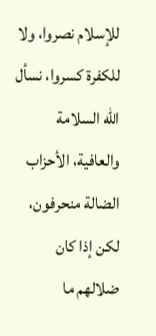للإسلام نصروا، ولا للكفرة كسروا، نسأل الله السلامة والعافية، الأحزاب الضالة منحرفون، لكن إذا كان ضلالهم ما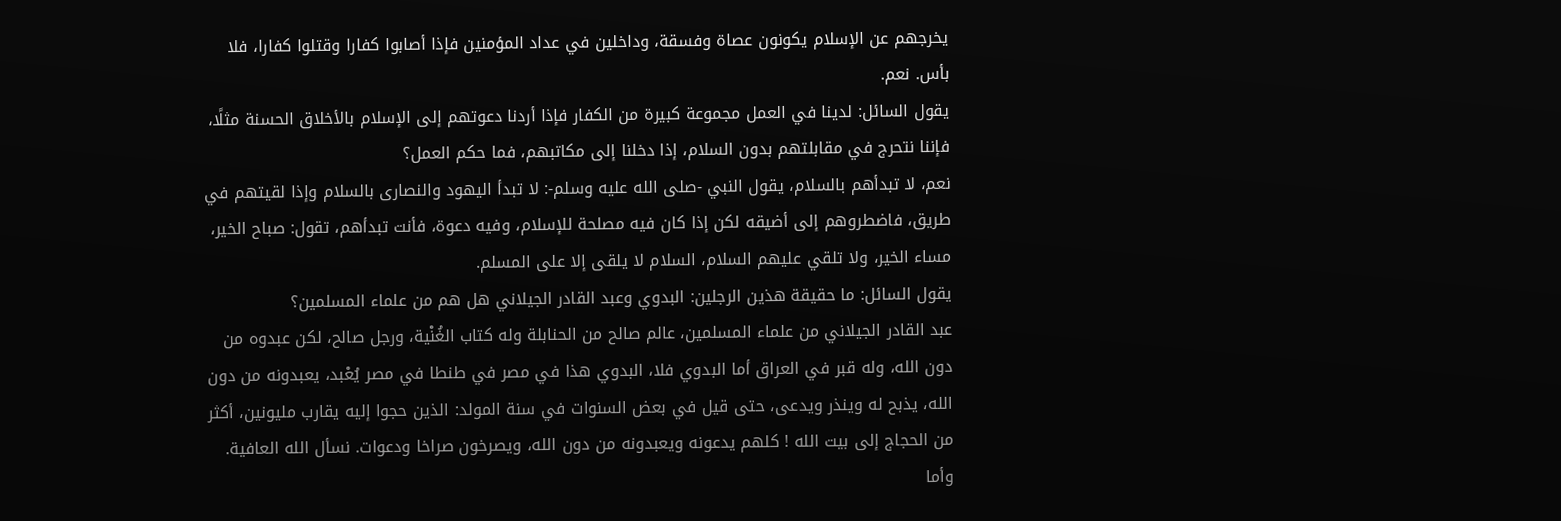يخرجهم عن الإسلام يكونون عصاة وفسقة، وداخلين في عداد المؤمنين فإذا أصابوا كفارا وقتلوا كفارا، فلا بأس. نعم.
يقول السائل: لدينا في العمل مجموعة كبيرة من الكفار فإذا أردنا دعوتهم إلى الإسلام بالأخلاق الحسنة مثلًا، فإننا نتحرج في مقابلتهم بدون السلام، إذا دخلنا إلى مكاتبهم، فما حكم العمل؟
نعم، لا تبدأهم بالسلام، يقول النبي -صلى الله عليه وسلم-: لا تبدأ اليهود والنصارى بالسلام وإذا لقيتهم في طريق، فاضطروهم إلى أضيقه لكن إذا كان فيه مصلحة للإسلام، وفيه دعوة، فأنت تبدأهم، تقول: صباح الخير، مساء الخير، ولا تلقي عليهم السلام، السلام لا يلقى إلا على المسلم.
يقول السائل: ما حقيقة هذين الرجلين: البدوي وعبد القادر الجيلاني هل هم من علماء المسلمين؟
عبد القادر الجيلاني من علماء المسلمين، عالم صالح من الحنابلة وله كتاب الغُنْية، ورجل صالح، لكن عبدوه من دون الله، وله قبر في العراق أما البدوي فلا، البدوي هذا في مصر في طنطا في مصر يُعْبد، يعبدونه من دون الله، يذبح له وينذر ويدعى، حتى قيل في بعض السنوات في سنة المولد: الذين حجوا إليه يقارب مليونين، أكثر من الحجاج إلى بيت الله ! كلهم يدعونه ويعبدونه من دون الله، ويصرخون صراخا ودعوات. نسأل الله العافية.
وأما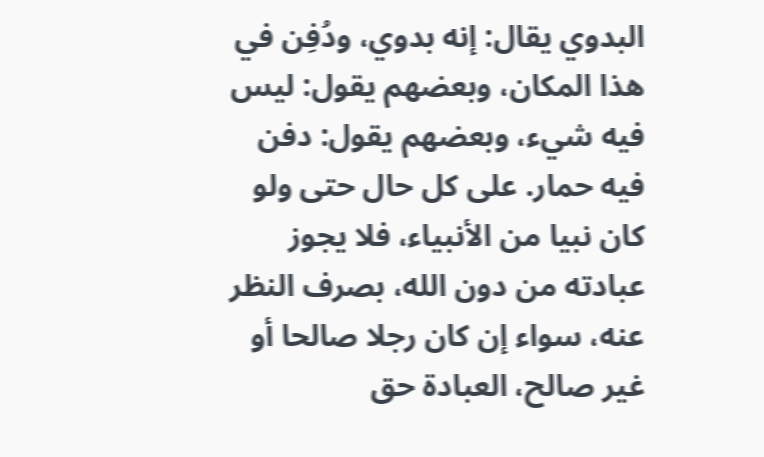البدوي يقال: إنه بدوي، ودُفِن في هذا المكان، وبعضهم يقول: ليس فيه شيء، وبعضهم يقول: دفن فيه حمار. على كل حال حتى ولو كان نبيا من الأنبياء، فلا يجوز عبادته من دون الله، بصرف النظر عنه، سواء إن كان رجلا صالحا أو غير صالح، العبادة حق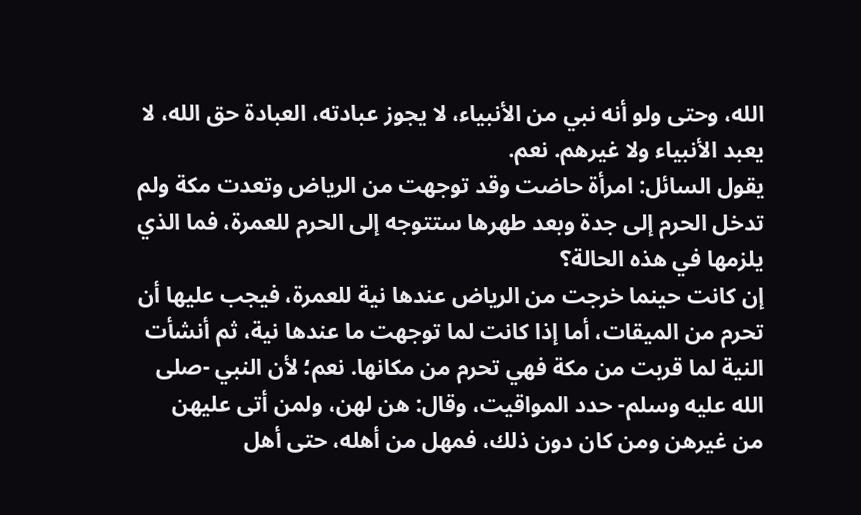الله، وحتى ولو أنه نبي من الأنبياء، لا يجوز عبادته، العبادة حق الله، لا يعبد الأنبياء ولا غيرهم. نعم.
يقول السائل: امرأة حاضت وقد توجهت من الرياض وتعدت مكة ولم تدخل الحرم إلى جدة وبعد طهرها ستتوجه إلى الحرم للعمرة، فما الذي يلزمها في هذه الحالة؟
إن كانت حينما خرجت من الرياض عندها نية للعمرة، فيجب عليها أن تحرم من الميقات، أما إذا كانت لما توجهت ما عندها نية، ثم أنشأت النية لما قربت من مكة فهي تحرم من مكانها. نعم؛ لأن النبي -صلى الله عليه وسلم- حدد المواقيت، وقال: هن لهن، ولمن أتى عليهن من غيرهن ومن كان دون ذلك، فمهل من أهله، حتى أهل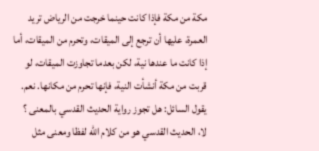مكة من مكة فإذا كانت حينما خرجت من الرياض تريد العمرة، عليها أن ترجع إلى الميقات، وتحرم من الميقات، أما إذا كانت ما عندها نية، لكن بعدما تجاوزت الميقات، لو قربت من مكة أنشأت النية، فإنها تحرم من مكانها. نعم.
يقول السائل: هل تجوز رواية الحديث القدسي بالمعنى ؟
لا، الحديث القدسي هو من كلام الله لفظا ومعنى مثل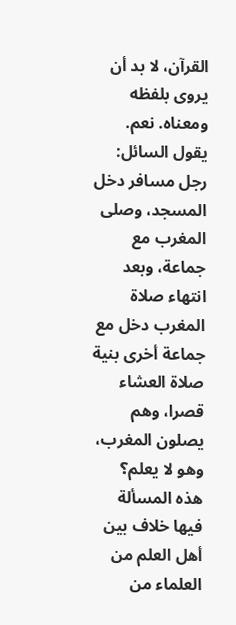القرآن، لا بد أن يروى بلفظه ومعناه. نعم.
يقول السائل: رجل مسافر دخل المسجد، وصلى المغرب مع جماعة، وبعد انتهاء صلاة المغرب دخل مع جماعة أخرى بنية صلاة العشاء قصرا، وهم يصلون المغرب، وهو لا يعلم؟
هذه المسألة فيها خلاف بين أهل العلم من العلماء من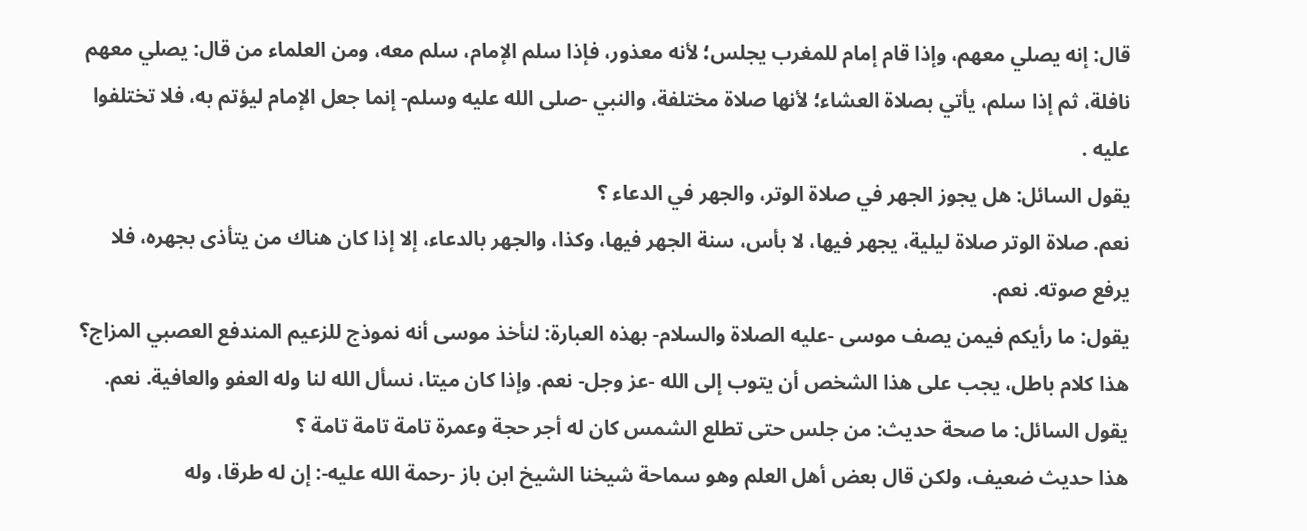قال: إنه يصلي معهم، وإذا قام إمام للمغرب يجلس؛ لأنه معذور، فإذا سلم الإمام، سلم معه، ومن العلماء من قال: يصلي معهم نافلة، ثم إذا سلم، يأتي بصلاة العشاء؛ لأنها صلاة مختلفة، والنبي -صلى الله عليه وسلم- إنما جعل الإمام ليؤتم به، فلا تختلفوا عليه .
يقول السائل: هل يجوز الجهر في صلاة الوتر، والجهر في الدعاء ؟
نعم. صلاة الوتر صلاة ليلية، يجهر فيها، لا بأس، سنة الجهر فيها، وكذا، والجهر بالدعاء، إلا إذا كان هناك من يتأذى بجهره، فلا يرفع صوته. نعم.
يقول: ما رأيكم فيمن يصف موسى -عليه الصلاة والسلام- بهذه العبارة: لنأخذ موسى أنه نموذج للزعيم المندفع العصبي المزاج؟
هذا كلام باطل، يجب على هذا الشخص أن يتوب إلى الله -عز وجل- نعم. وإذا كان ميتا، نسأل الله لنا وله العفو والعافية. نعم.
يقول السائل: ما صحة حديث: من جلس حتى تطلع الشمس كان له أجر حجة وعمرة تامة تامة تامة ؟
هذا حديث ضعيف، ولكن قال بعض أهل العلم وهو سماحة شيخنا الشيخ ابن باز -رحمة الله عليه-: إن له طرقا، وله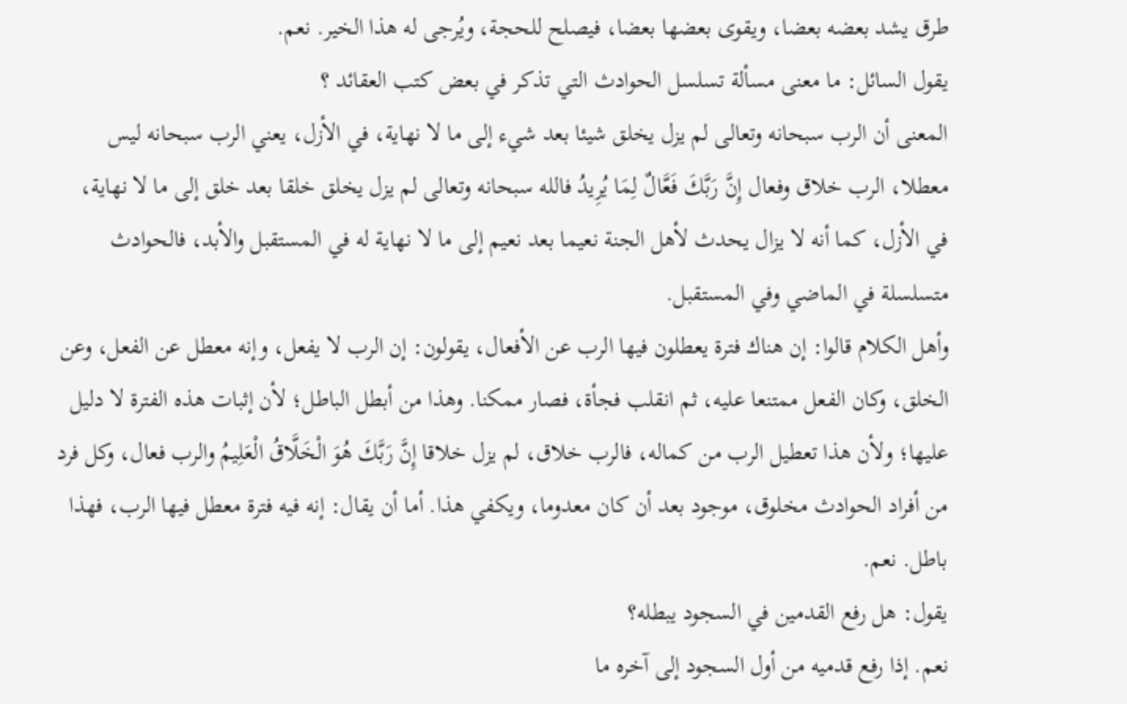طرق يشد بعضه بعضا، ويقوى بعضها بعضا، فيصلح للحجة، ويُرجى له هذا الخير. نعم.
يقول السائل: ما معنى مسألة تسلسل الحوادث التي تذكر في بعض كتب العقائد ؟
المعنى أن الرب سبحانه وتعالى لم يزل يخلق شيئا بعد شيء إلى ما لا نهاية، في الأزل، يعني الرب سبحانه ليس معطلا، الرب خلاق وفعال إِنَّ رَبَّكَ فَعَّالٌ لِمَا يُرِيدُ فالله سبحانه وتعالى لم يزل يخلق خلقا بعد خلق إلى ما لا نهاية، في الأزل، كما أنه لا يزال يحدث لأهل الجنة نعيما بعد نعيم إلى ما لا نهاية له في المستقبل والأبد، فالحوادث متسلسلة في الماضي وفي المستقبل.
وأهل الكلام قالوا: إن هناك فترة يعطلون فيها الرب عن الأفعال، يقولون: إن الرب لا يفعل، وإنه معطل عن الفعل، وعن الخلق، وكان الفعل ممتنعا عليه، ثم انقلب فجأة، فصار ممكنا. وهذا من أبطل الباطل؛ لأن إثبات هذه الفترة لا دليل عليها؛ ولأن هذا تعطيل الرب من كماله، فالرب خلاق، لم يزل خلاقا إِنَّ رَبَّكَ هُوَ الْخَلَّاقُ الْعَلِيمُ والرب فعال، وكل فرد من أفراد الحوادث مخلوق، موجود بعد أن كان معدوما، ويكفي هذا. أما أن يقال: إنه فيه فترة معطل فيها الرب، فهذا باطل. نعم.
يقول: هل رفع القدمين في السجود يبطله؟
نعم. إذا رفع قدميه من أول السجود إلى آخره ما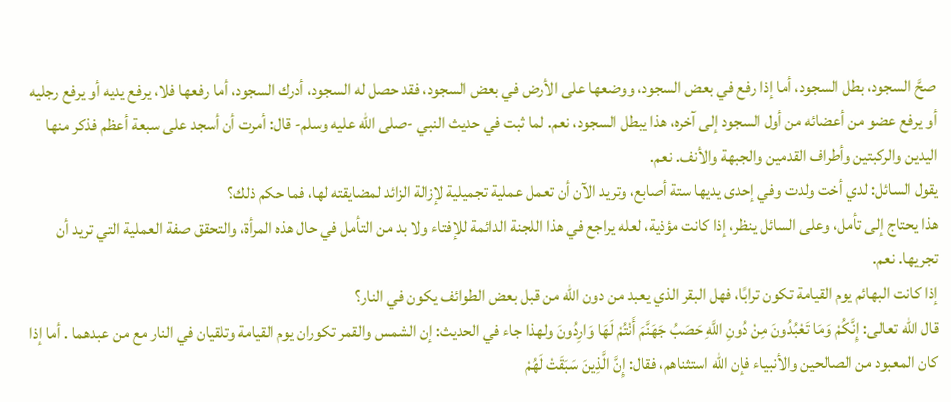صحَّ السجود، بطل السجود، أما إذا رفع في بعض السجود، ووضعها على الأرض في بعض السجود، فقد حصل له السجود، أدرك السجود، أما رفعها فلا، يرفع يديه أو يرفع رجليه أو يرفع عضو من أعضائه من أول السجود إلى آخره، هذا يبطل السجود، نعم. لما ثبت في حديث النبي -صلى الله عليه وسلم- قال: أمرت أن أسجد على سبعة أعظم فذكر منها اليدين والركبتين وأطراف القدمين والجبهة والأنف. نعم.
يقول السائل: لدي أخت ولدت وفي إحدى يديها ستة أصابع، وتريد الآن أن تعمل عملية تجميلية لإزالة الزائد لمضايقته لها، فما حكم ذلك؟
هذا يحتاج إلى تأمل، وعلى السائل ينظر، إذا كانت مؤذية، لعله يراجع في هذا اللجنة الدائمة للإفتاء ولا بد من التأمل في حال هذه المرأة، والتحقق صفة العملية التي تريد أن تجريها. نعم.
إذا كانت البهائم يوم القيامة تكون ترابًا، فهل البقر الذي يعبد من دون الله من قبل بعض الطوائف يكون في النار؟
قال الله تعالى: إِنَّكُمْ وَمَا تَعْبُدُونَ مِنْ دُونِ اللَّهِ حَصَبُ جَهَنَّمَ أَنْتُمْ لَهَا وَارِدُونَ ولهذا جاء في الحديث: إن الشمس والقمر تكوران يوم القيامة وتلقيان في النار مع من عبدهما . أما إذا كان المعبود من الصالحين والأنبياء فإن الله استثناهم، فقال: إِنَّ الَّذِينَ سَبَقَتْ لَهُمْ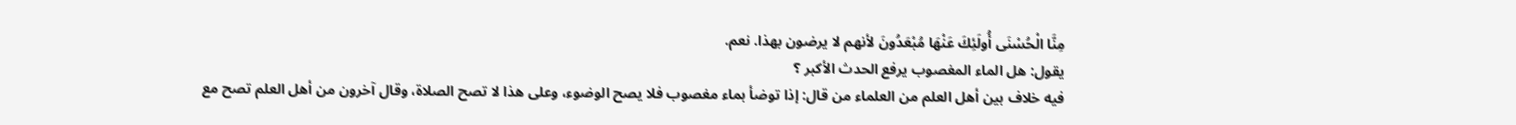مِنَّا الْحُسْنَى أُولَئِكَ عَنْهَا مُبْعَدُونَ لأنهم لا يرضون بهذا. نعم.
يقول: هل الماء المغصوب يرفع الحدث الأكبر ؟
فيه خلاف بين أهل العلم من العلماء من قال: إذا توضأ بماء مغصوب فلا يصح الوضوء، وعلى هذا لا تصح الصلاة، وقال آخرون من أهل العلم تصح مع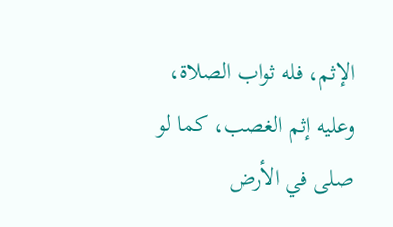الإثم، فله ثواب الصلاة، وعليه إثم الغصب، كما لو صلى في الأرض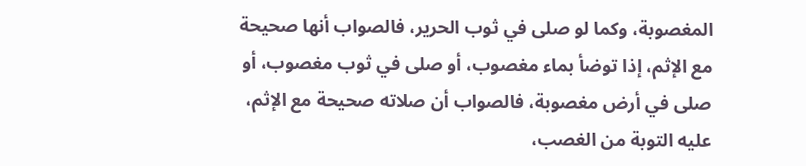المغصوبة، وكما لو صلى في ثوب الحرير، فالصواب أنها صحيحة مع الإثم، إذا توضأ بماء مغصوب، أو صلى في ثوب مغصوب، أو صلى في أرض مغصوبة، فالصواب أن صلاته صحيحة مع الإثم، عليه التوبة من الغصب،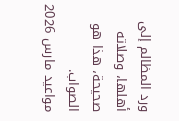ورد المظالم إلى أهلها، وصلاته صحيحة، هذا هو الصواب.
مواعيد مارس 2026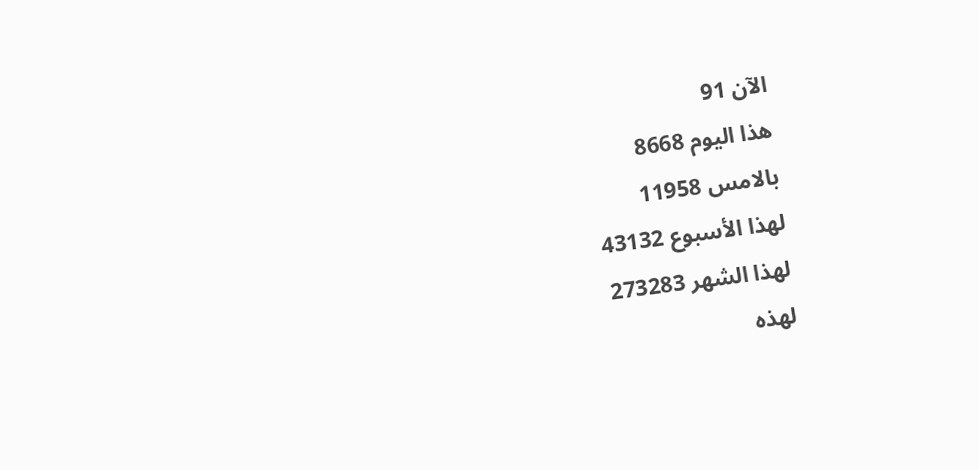الآن 91
هذا اليوم 8668
بالامس 11958
لهذا الأسبوع 43132
لهذا الشهر 273283
لهذه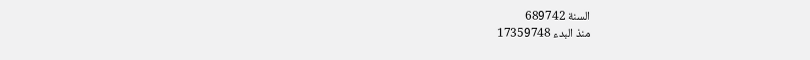السنة 689742
منذ البدء 17359748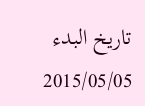تاريخ البدء 2015/05/05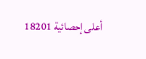أعلى إحصائية 18201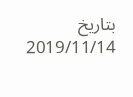بتاريخ 2019/11/14